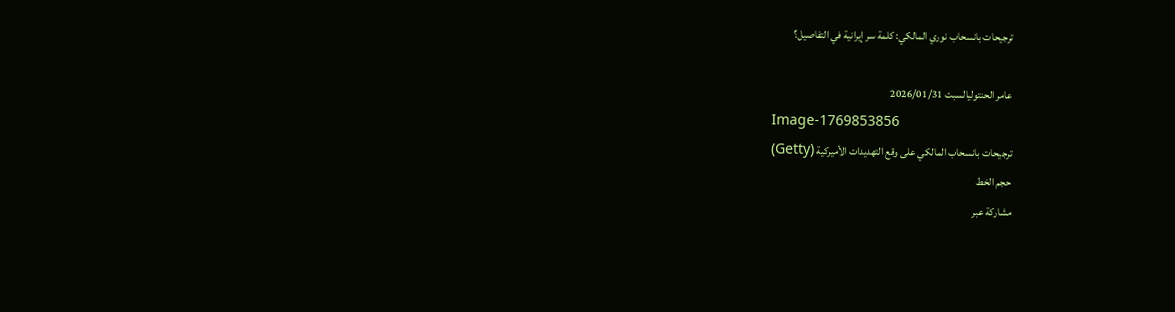ترجيحات بانسحاب نوري المالكي: كلمة سر إيرانية في التفاصيل؟

عامر الحنتوليالسبت 2026/01/31
Image-1769853856
ترجيحات بانسحاب المالكي على وقع التهديدات الأميركية (Getty)
حجم الخط
مشاركة عبر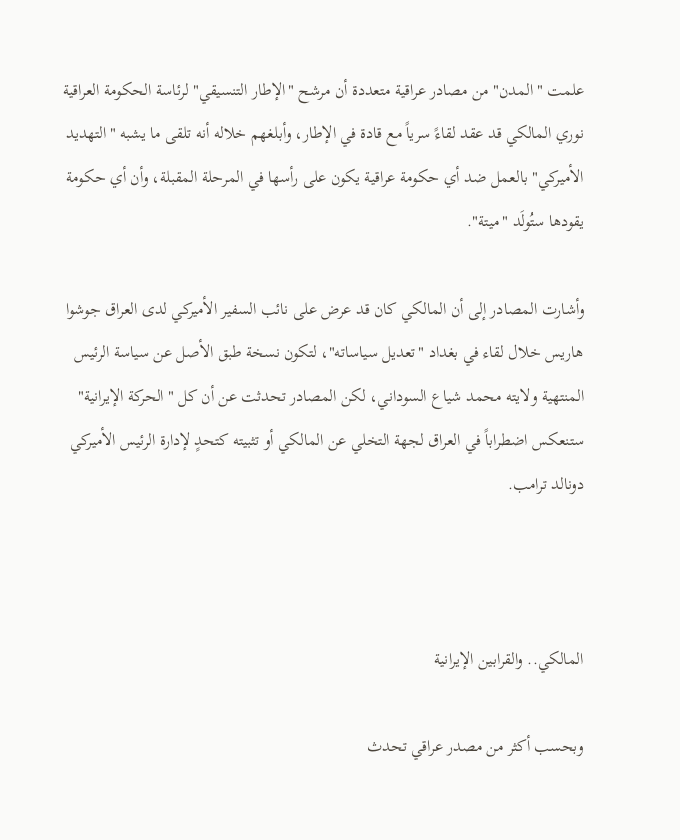علمت "المدن" من مصادر عراقية متعددة أن مرشح "الإطار التنسيقي" لرئاسة الحكومة العراقية نوري المالكي قد عقد لقاءً سرياً مع قادة في الإطار، وأبلغهم خلاله أنه تلقى ما يشبه "التهديد الأميركي" بالعمل ضد أي حكومة عراقية يكون على رأسها في المرحلة المقبلة، وأن أي حكومة يقودها ستُولَد "ميتة".

وأشارت المصادر إلى أن المالكي كان قد عرض على نائب السفير الأميركي لدى العراق جوشوا هاريس خلال لقاء في بغداد "تعديل سياساته"، لتكون نسخة طبق الأصل عن سياسة الرئيس المنتهية ولايته محمد شياع السوداني، لكن المصادر تحدثت عن أن كل "الحركة الإيرانية" ستنعكس اضطراباً في العراق لجهة التخلي عن المالكي أو تثبيته كتحدٍ لإدارة الرئيس الأميركي دونالد ترامب.



المالكي.. والقرابين الإيرانية

وبحسب أكثر من مصدر عراقي تحدث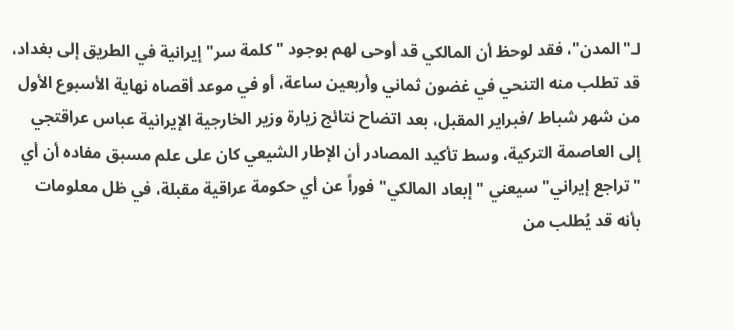لـ"المدن"، فقد لوحظ أن المالكي قد أوحى لهم بوجود "كلمة سر" إيرانية في الطريق إلى بغداد، قد تطلب منه التنحي في غضون ثماني وأربعين ساعة، أو في موعد أقصاه نهاية الأسبوع الأول من شهر شباط /فبراير المقبل، بعد اتضاح نتائج زيارة وزير الخارجية الإيرانية عباس عراقتجي إلى العاصمة التركية، وسط تأكيد المصادر أن الإطار الشيعي كان على علم مسبق مفاده أن أي "تراجع إيراني" سيعني "إبعاد المالكي" فوراً عن أي حكومة عراقية مقبلة، في ظل معلومات بأنه قد يُطلب من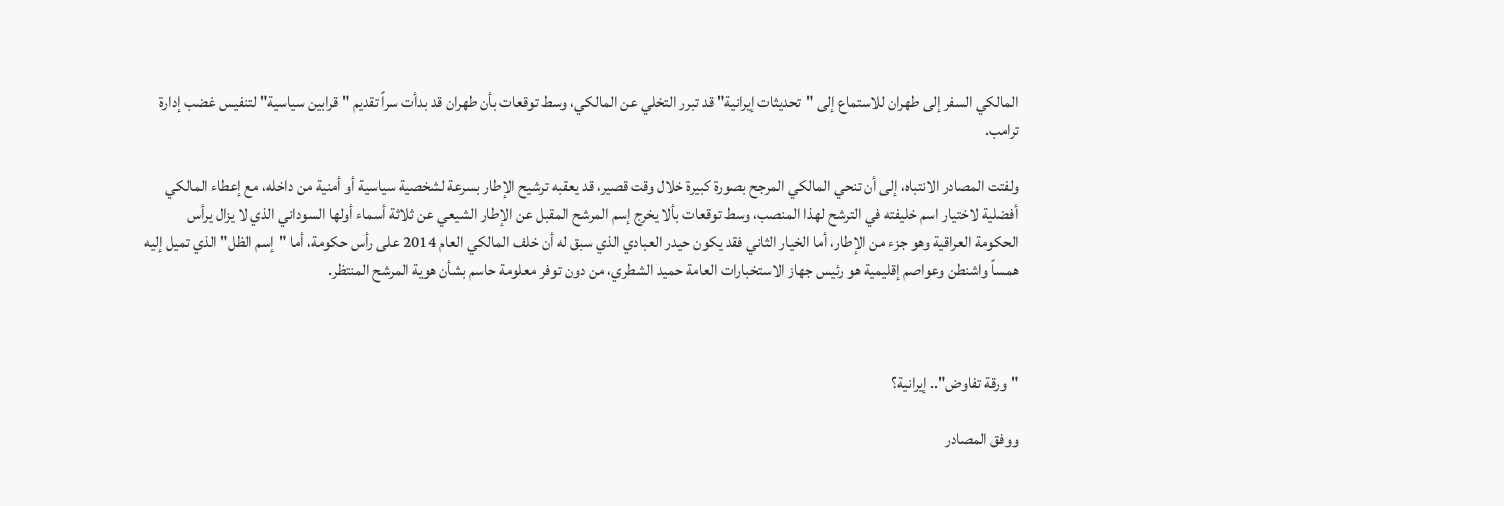المالكي السفر إلى طهران للاستماع إلى "تحديثات إيرانية" قد تبرر التخلي عن المالكي، وسط توقعات بأن طهران قد بدأت سراً تقديم "قرابين سياسية" لتنفيس غضب إدارة ترامب.

ولفتت المصادر الانتباه، إلى أن تنحي المالكي المرجح بصورة كبيرة خلال وقت قصير، قد يعقبه ترشيح الإطار بسرعة لشخصية سياسية أو أمنية من داخله، مع إعطاء المالكي أفضلية لاختيار اسم خليفته في الترشح لهذا المنصب، وسط توقعات بألا يخرج إسم المرشح المقبل عن الإطار الشيعي عن ثلاثة أسماء أولها السوداني الذي لا يزال يرأس الحكومة العراقية وهو جزء من الإطار، أما الخيار الثاني فقد يكون حيدر العبادي الذي سبق له أن خلف المالكي العام 2014 على رأس حكومة، أما "إسم الظل" الذي تميل إليه همساً واشنطن وعواصم إقليمية هو رئيس جهاز الاستخبارات العامة حميد الشطري، من دون توفر معلومة حاسم بشأن هوية المرشح المنتظر.



"ورقة تفاوض".. إيرانية؟

ووفق المصادر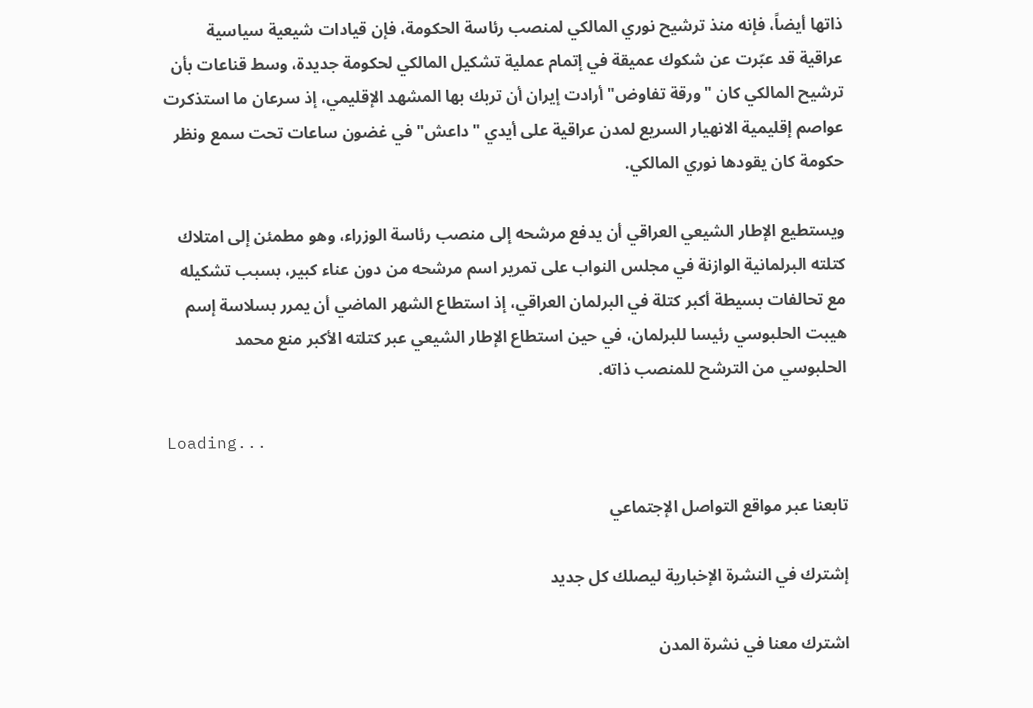ذاتها أيضاً، فإنه منذ ترشيح نوري المالكي لمنصب رئاسة الحكومة، فإن قيادات شيعية سياسية عراقية قد عبّرت عن شكوك عميقة في إتمام عملية تشكيل المالكي لحكومة جديدة، وسط قناعات بأن ترشيح المالكي كان "ورقة تفاوض" أرادت إيران أن تربك بها المشهد الإقليمي، إذ سرعان ما استذكرت عواصم إقليمية الانهيار السريع لمدن عراقية على أيدي "داعش" في غضون ساعات تحت سمع ونظر حكومة كان يقودها نوري المالكي.

ويستطيع الإطار الشيعي العراقي أن يدفع مرشحه إلى منصب رئاسة الوزراء، وهو مطمئن إلى امتلاك كتلته البرلمانية الوازنة في مجلس النواب على تمرير اسم مرشحه من دون عناء كبير، بسبب تشكيله مع تحالفات بسيطة أكبر كتلة في البرلمان العراقي، إذ استطاع الشهر الماضي أن يمرر بسلاسة إسم هيبت الحلبوسي رئيسا للبرلمان، في حين استطاع الإطار الشيعي عبر كتلته الأكبر منع محمد الحلبوسي من الترشح للمنصب ذاته.

Loading...

تابعنا عبر مواقع التواصل الإجتماعي

إشترك في النشرة الإخبارية ليصلك كل جديد

اشترك معنا في نشرة المدن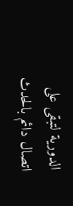الدورية لتبقى على اتصال دائم بالحدث